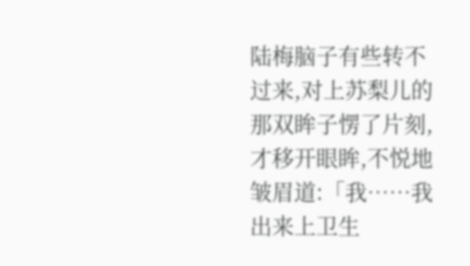陆梅脑子有些转不过来,对上苏梨儿的那双眸子愣了片刻,才移开眼眸,不悦地皱眉道:「我……我出来上卫生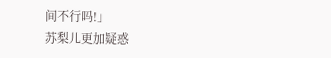间不行吗!」
苏梨儿更加疑惑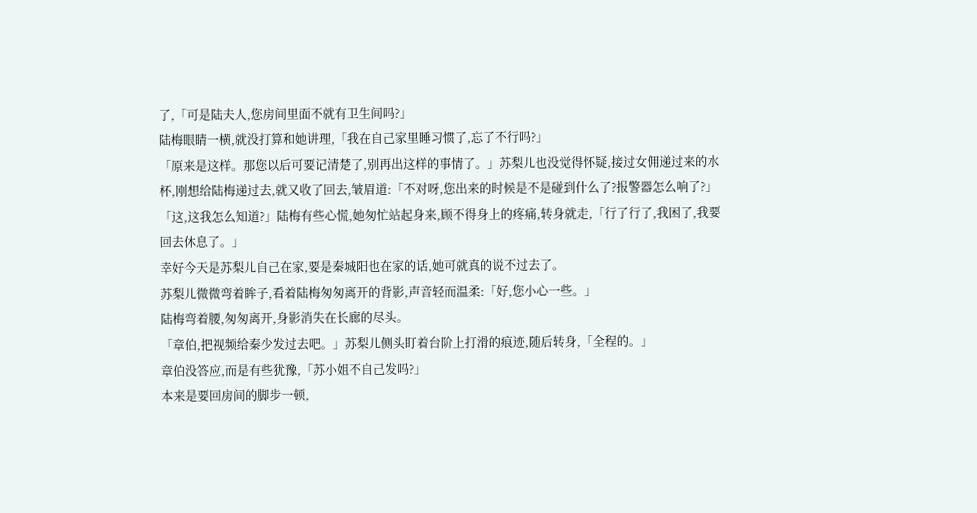了,「可是陆夫人,您房间里面不就有卫生间吗?」
陆梅眼睛一横,就没打算和她讲理,「我在自己家里睡习惯了,忘了不行吗?」
「原来是这样。那您以后可要记清楚了,别再出这样的事情了。」苏梨儿也没觉得怀疑,接过女佣递过来的水杯,刚想给陆梅递过去,就又收了回去,皱眉道:「不对呀,您出来的时候是不是碰到什么了?报警器怎么响了?」
「这,这我怎么知道?」陆梅有些心慌,她匆忙站起身来,顾不得身上的疼痛,转身就走,「行了行了,我困了,我要回去休息了。」
幸好今天是苏梨儿自己在家,要是秦城阳也在家的话,她可就真的说不过去了。
苏梨儿微微弯着眸子,看着陆梅匆匆离开的背影,声音轻而温柔:「好,您小心一些。」
陆梅弯着腰,匆匆离开,身影消失在长廊的尽头。
「章伯,把视频给秦少发过去吧。」苏梨儿侧头盯着台阶上打滑的痕迹,随后转身,「全程的。」
章伯没答应,而是有些犹豫,「苏小姐不自己发吗?」
本来是要回房间的脚步一顿,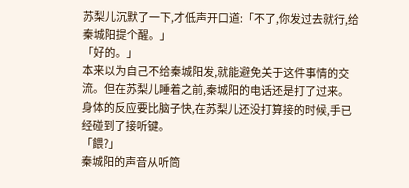苏梨儿沉默了一下,才低声开口道:「不了,你发过去就行,给秦城阳提个醒。」
「好的。」
本来以为自己不给秦城阳发,就能避免关于这件事情的交流。但在苏梨儿睡着之前,秦城阳的电话还是打了过来。
身体的反应要比脑子快,在苏梨儿还没打算接的时候,手已经碰到了接听键。
「餵?」
秦城阳的声音从听筒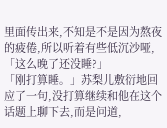里面传出来,不知是不是因为熬夜的疲倦,所以听着有些低沉沙哑,「这么晚了还没睡?」
「刚打算睡。」苏梨儿敷衍地回应了一句,没打算继续和他在这个话题上聊下去,而是问道,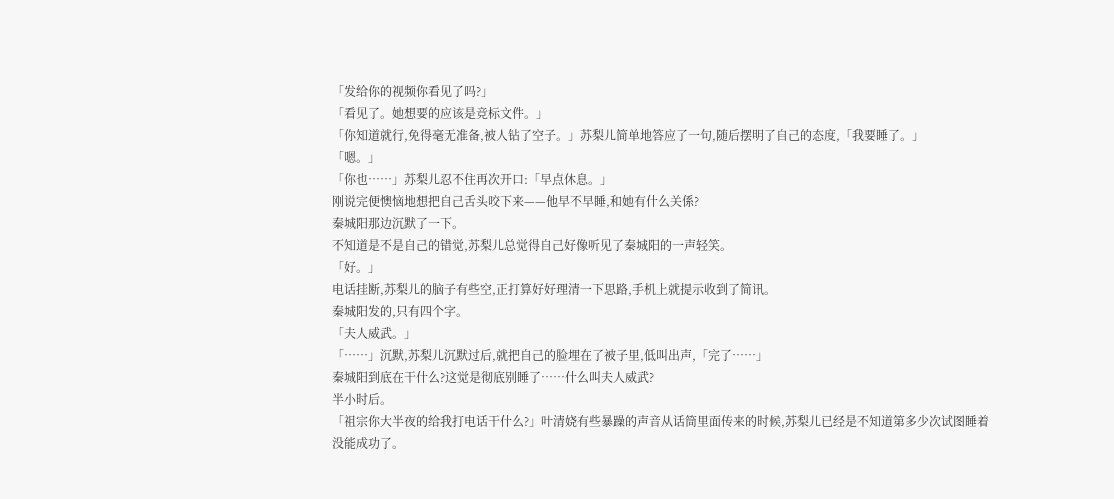「发给你的视频你看见了吗?」
「看见了。她想要的应该是竞标文件。」
「你知道就行,免得毫无准备,被人钻了空子。」苏梨儿简单地答应了一句,随后摆明了自己的态度,「我要睡了。」
「嗯。」
「你也……」苏梨儿忍不住再次开口:「早点休息。」
刚说完便懊恼地想把自己舌头咬下来——他早不早睡,和她有什么关係?
秦城阳那边沉默了一下。
不知道是不是自己的错觉,苏梨儿总觉得自己好像听见了秦城阳的一声轻笑。
「好。」
电话挂断,苏梨儿的脑子有些空,正打算好好理清一下思路,手机上就提示收到了简讯。
秦城阳发的,只有四个字。
「夫人威武。」
「……」沉默,苏梨儿沉默过后,就把自己的脸埋在了被子里,低叫出声,「完了……」
秦城阳到底在干什么?这觉是彻底别睡了……什么叫夫人威武?
半小时后。
「祖宗你大半夜的给我打电话干什么?」叶清娆有些暴躁的声音从话筒里面传来的时候,苏梨儿已经是不知道第多少次试图睡着没能成功了。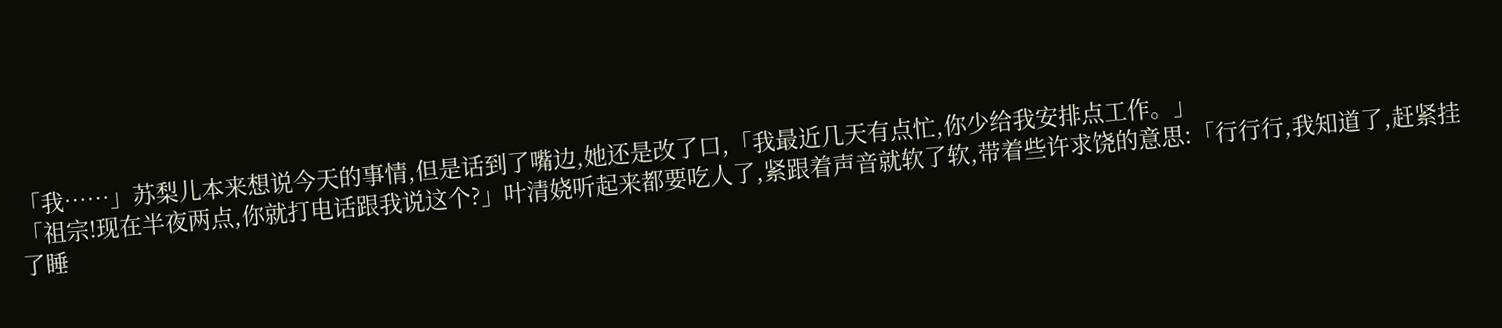「我……」苏梨儿本来想说今天的事情,但是话到了嘴边,她还是改了口,「我最近几天有点忙,你少给我安排点工作。」
「祖宗!现在半夜两点,你就打电话跟我说这个?」叶清娆听起来都要吃人了,紧跟着声音就软了软,带着些许求饶的意思:「行行行,我知道了,赶紧挂了睡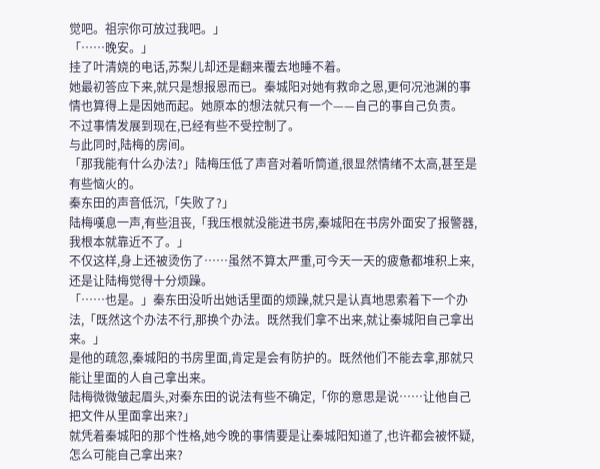觉吧。祖宗你可放过我吧。」
「……晚安。」
挂了叶清娆的电话,苏梨儿却还是翻来覆去地睡不着。
她最初答应下来,就只是想报恩而已。秦城阳对她有救命之恩,更何况池渊的事情也算得上是因她而起。她原本的想法就只有一个——自己的事自己负责。
不过事情发展到现在,已经有些不受控制了。
与此同时,陆梅的房间。
「那我能有什么办法?」陆梅压低了声音对着听筒道,很显然情绪不太高,甚至是有些恼火的。
秦东田的声音低沉,「失败了?」
陆梅嘆息一声,有些沮丧,「我压根就没能进书房,秦城阳在书房外面安了报警器,我根本就靠近不了。」
不仅这样,身上还被烫伤了……虽然不算太严重,可今天一天的疲惫都堆积上来,还是让陆梅觉得十分烦躁。
「……也是。」秦东田没听出她话里面的烦躁,就只是认真地思索着下一个办法,「既然这个办法不行,那换个办法。既然我们拿不出来,就让秦城阳自己拿出来。」
是他的疏忽,秦城阳的书房里面,肯定是会有防护的。既然他们不能去拿,那就只能让里面的人自己拿出来。
陆梅微微皱起眉头,对秦东田的说法有些不确定,「你的意思是说……让他自己把文件从里面拿出来?」
就凭着秦城阳的那个性格,她今晚的事情要是让秦城阳知道了,也许都会被怀疑,怎么可能自己拿出来?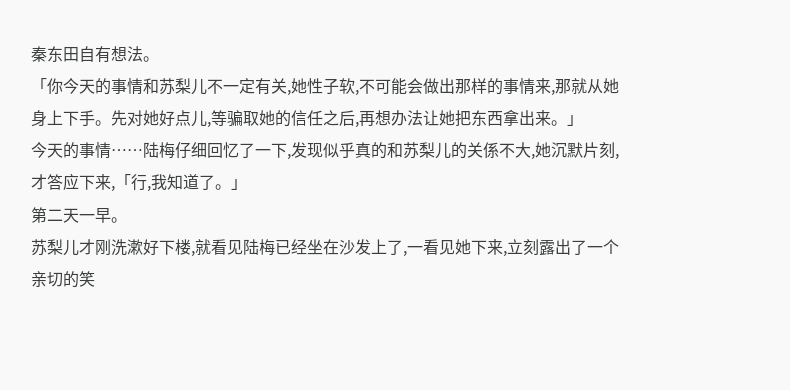秦东田自有想法。
「你今天的事情和苏梨儿不一定有关,她性子软,不可能会做出那样的事情来,那就从她身上下手。先对她好点儿,等骗取她的信任之后,再想办法让她把东西拿出来。」
今天的事情……陆梅仔细回忆了一下,发现似乎真的和苏梨儿的关係不大,她沉默片刻,才答应下来,「行,我知道了。」
第二天一早。
苏梨儿才刚洗漱好下楼,就看见陆梅已经坐在沙发上了,一看见她下来,立刻露出了一个亲切的笑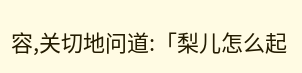容,关切地问道:「梨儿怎么起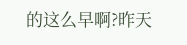的这么早啊?昨天